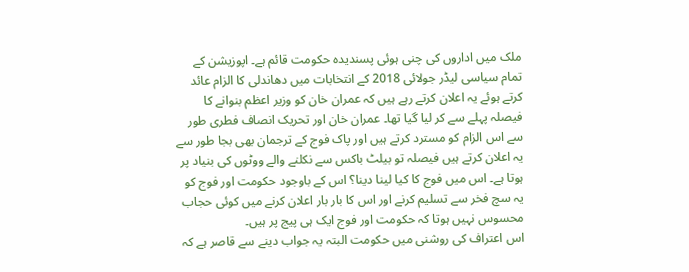ملک میں اداروں کی چنی ہوئی پسندیدہ حکومت قائم ہے۔ اپوزیشن کے تمام سیاسی لیڈر جولائی 2018 کے انتخابات میں دھاندلی کا الزام عائد کرتے ہوئے یہ اعلان کرتے رہے ہیں کہ عمران خان کو وزیر اعظم بنوانے کا فیصلہ پہلے سے کر لیا گیا تھا۔ عمران خان اور تحریک انصاف فطری طور سے اس الزام کو مسترد کرتے ہیں اور پاک فوج کے ترجمان بھی بجا طور سے یہ اعلان کرتے ہیں فیصلہ تو بیلٹ باکس سے نکلنے والے ووٹوں کی بنیاد پر ہوتا ہے۔ اس میں فوج کا کیا لینا دینا؟ اس کے باوجود حکومت اور فوج کو یہ سچ فخر سے تسلیم کرنے اور اس کا بار بار اعلان کرنے میں کوئی حجاب محسوس نہیں ہوتا کہ حکومت اور فوج ایک ہی پیج پر ہیں۔
اس اعتراف کی روشنی میں حکومت البتہ یہ جواب دینے سے قاصر ہے کہ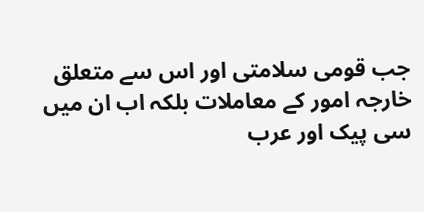جب قومی سلامتی اور اس سے متعلق خارجہ امور کے معاملات بلکہ اب ان میں سی پیک اور عرب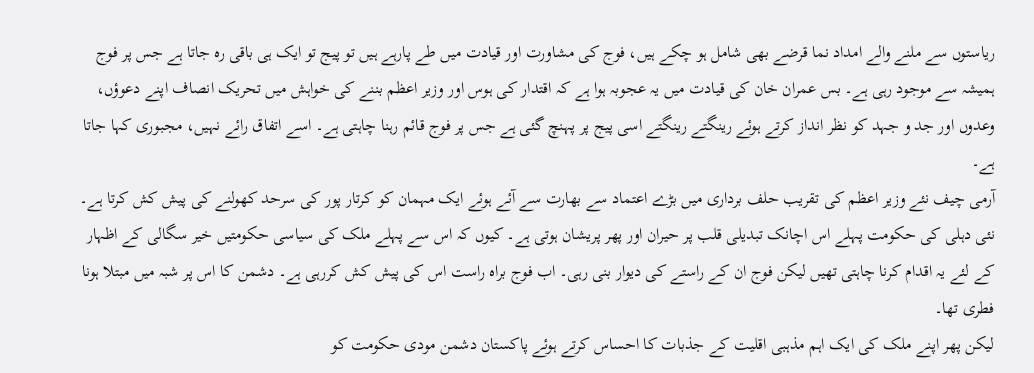ریاستوں سے ملنے والے امداد نما قرضے بھی شامل ہو چکے ہیں، فوج کی مشاورت اور قیادت میں طے پارہے ہیں تو پیج تو ایک ہی باقی رہ جاتا ہے جس پر فوج ہمیشہ سے موجود رہی ہے۔ بس عمران خان کی قیادت میں یہ عجوبہ ہوا ہے کہ اقتدار کی ہوس اور وزیر اعظم بننے کی خواہش میں تحریک انصاف اپنے دعوؤں، وعدوں اور جد و جہد کو نظر انداز کرتے ہوئے رینگتے رینگتے اسی پیج پر پہنچ گئی ہے جس پر فوج قائم رہنا چاہتی ہے۔ اسے اتفاق رائے نہیں، مجبوری کہا جاتا ہے۔
آرمی چیف نئے وزیر اعظم کی تقریب حلف برداری میں بڑے اعتماد سے بھارت سے آئے ہوئے ایک مہمان کو کرتار پور کی سرحد کھولنے کی پیش کش کرتا ہے۔ نئی دہلی کی حکومت پہلے اس اچانک تبدیلی قلب پر حیران اور پھر پریشان ہوتی ہے۔ کیوں کہ اس سے پہلے ملک کی سیاسی حکومتیں خیر سگالی کے اظہار کے لئے یہ اقدام کرنا چاہتی تھیں لیکن فوج ان کے راستے کی دیوار بنی رہی۔ اب فوج براہ راست اس کی پیش کش کررہی ہے۔ دشمن کا اس پر شبہ میں مبتلا ہونا فطری تھا۔
لیکن پھر اپنے ملک کی ایک اہم مذہبی اقلیت کے جذبات کا احساس کرتے ہوئے پاکستان دشمن مودی حکومت کو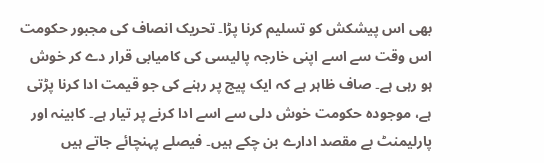بھی اس پیشکش کو تسلیم کرنا پڑا۔ تحریک انصاف کی مجبور حکومت اس وقت سے اسے اپنی خارجہ پالیسی کی کامیابی قرار دے کر خوش ہو رہی ہے۔ صاف ظاہر ہے کہ ایک پیج پر رہنے کی جو قیمت ادا کرنا پڑتی ہے، موجودہ حکومت خوش دلی سے اسے ادا کرنے پر تیار ہے۔ کابینہ اور پارلیمنٹ بے مقصد ادارے بن چکے ہیں۔ فیصلے پہنچائے جاتے ہیں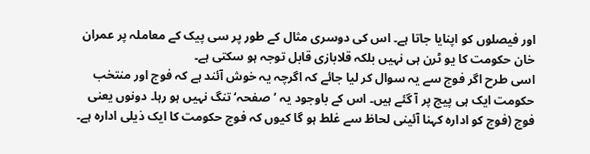اور فیصلوں کو اپنایا جاتا ہے۔ اس کی دوسری مثال کے طور پر سی پیک کے معاملہ پر عمران خان حکومت کا یو ٹرن ہی نہیں بلکہ قلابازی قابل توجہ ہو سکتی ہے۔
اسی طرح اگر فوج سے یہ سوال کر لیا جائے کہ اگرچہ یہ خوش آئند ہے کہ فوج اور منتخب حکومت ایک ہی پیج پر آ گئے ہیں۔ اس کے باوجود یہ ’صفحہ‘ تنگ نہیں ہو رہا۔ دونوں یعنی فوج (فوج کو ادارہ کہنا آئینی لحاظ سے غلط ہو گا کیوں کہ فوج حکومت کا ایک ذیلی ادارہ ہے۔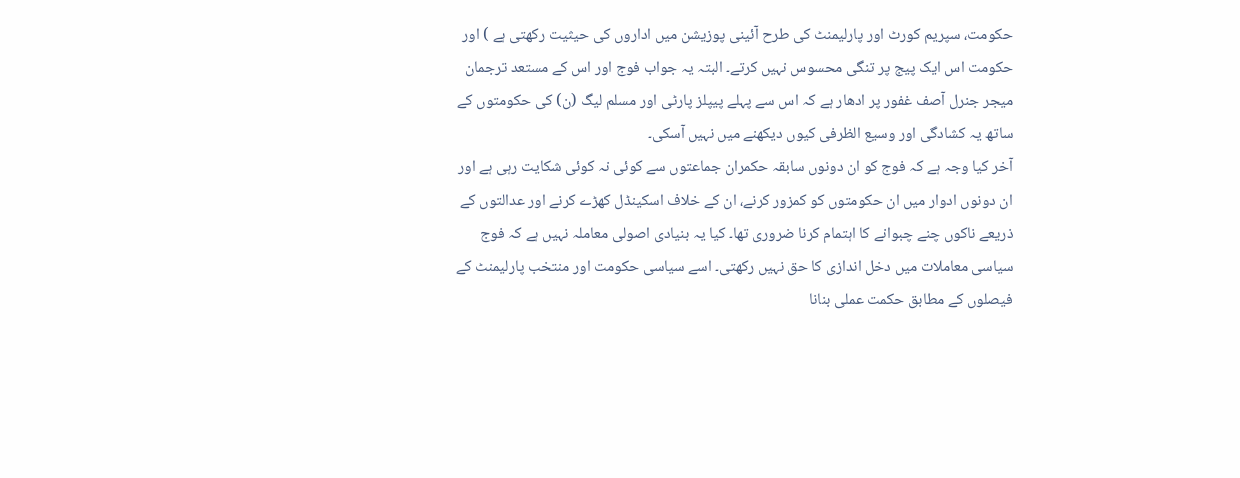حکومت، سپریم کورٹ اور پارلیمنٹ کی طرح آئینی پوزیشن میں اداروں کی حیثیت رکھتی ہے ) اور حکومت اس ایک پیج پر تنگی محسوس نہیں کرتے۔ البتہ یہ جواب فوج اور اس کے مستعد ترجمان میجر جنرل آصف غفور پر ادھار ہے کہ اس سے پہلے پیپلز پارٹی اور مسلم لیگ (ن) کی حکومتوں کے ساتھ یہ کشادگی اور وسیع الظرفی کیوں دیکھنے میں نہیں آسکی۔
آخر کیا وجہ ہے کہ فوج کو ان دونوں سابقہ حکمران جماعتوں سے کوئی نہ کوئی شکایت رہی ہے اور ان دونوں ادوار میں ان حکومتوں کو کمزور کرنے، ان کے خلاف اسکینڈل کھڑے کرنے اور عدالتوں کے ذریعے ناکوں چنے چبوانے کا اہتمام کرنا ضروری تھا۔ کیا یہ بنیادی اصولی معاملہ نہیں ہے کہ فوج سیاسی معاملات میں دخل اندازی کا حق نہیں رکھتی۔ اسے سیاسی حکومت اور منتخب پارلیمنٹ کے فیصلوں کے مطابق حکمت عملی بنانا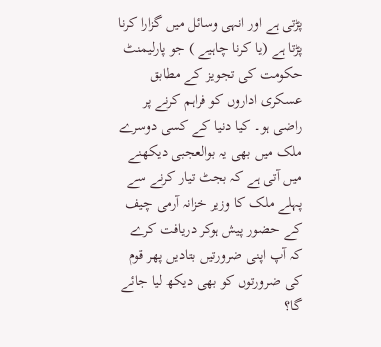پڑتی ہے اور انہی وسائل میں گزارا کرنا پڑتا ہے (یا کرنا چاہیے ) جو پارلیمنٹ حکومت کی تجویز کے مطابق عسکری اداروں کو فراہم کرنے پر راضی ہو۔ کیا دنیا کے کسی دوسرے ملک میں بھی یہ بوالعجبی دیکھنے میں آتی ہے کہ بجٹ تیار کرنے سے پہلے ملک کا وزیر خزانہ آرمی چیف کے حضور پیش ہوکر دریافت کرے کہ آپ اپنی ضرورتیں بتادیں پھر قوم کی ضرورتوں کو بھی دیکھ لیا جائے گا؟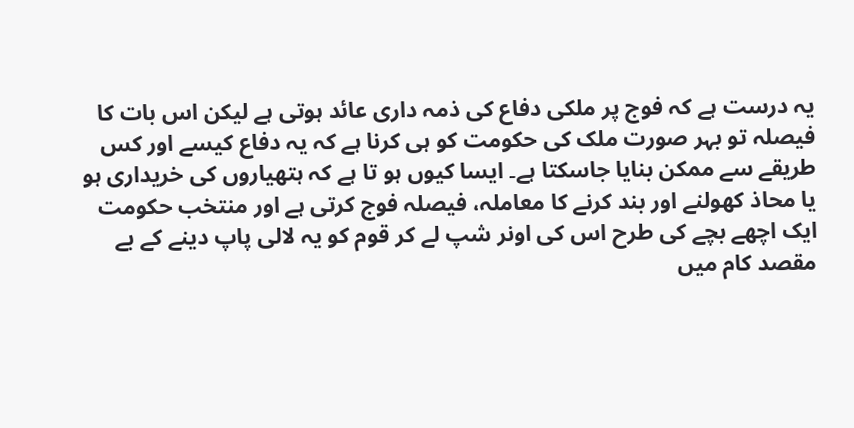یہ درست ہے کہ فوج پر ملکی دفاع کی ذمہ داری عائد ہوتی ہے لیکن اس بات کا فیصلہ تو بہر صورت ملک کی حکومت کو ہی کرنا ہے کہ یہ دفاع کیسے اور کس طریقے سے ممکن بنایا جاسکتا ہے۔ ایسا کیوں ہو تا ہے کہ ہتھیاروں کی خریداری ہو یا محاذ کھولنے اور بند کرنے کا معاملہ، فیصلہ فوج کرتی ہے اور منتخب حکومت ایک اچھے بچے کی طرح اس کی اونر شپ لے کر قوم کو یہ لالی پاپ دینے کے بے مقصد کام میں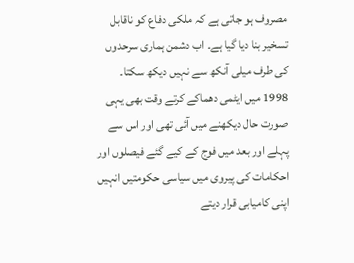مصروف ہو جاتی ہے کہ ملکی دفاع کو ناقابل تسخیر بنا دیا گیا ہے۔ اب دشمن ہماری سرحدوں کی طرف میلی آنکھ سے نہیں دیکھ سکتا۔
1998 میں ایٹمی دھماکے کرتے وقت بھی یہی صورت حال دیکھنے میں آئی تھی اور اس سے پہلے اور بعد میں فوج کے کیے گئے فیصلوں اور احکامات کی پیروی میں سیاسی حکومتیں انہیں اپنی کامیابی قرار دیتے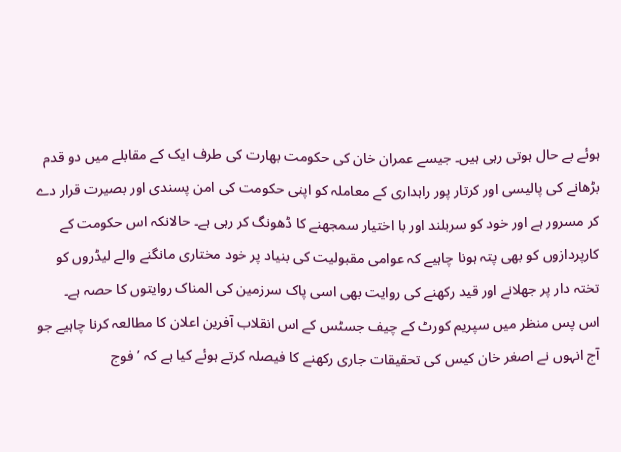ہوئے بے حال ہوتی رہی ہیں۔ جیسے عمران خان کی حکومت بھارت کی طرف ایک کے مقابلے میں دو قدم بڑھانے کی پالیسی اور کرتار پور راہداری کے معاملہ کو اپنی حکومت کی امن پسندی اور بصیرت قرار دے کر مسرور ہے اور خود کو سربلند اور با اختیار سمجھنے کا ڈھونگ کر رہی ہے۔ حالانکہ اس حکومت کے کارپردازوں کو بھی پتہ ہونا چاہیے کہ عوامی مقبولیت کی بنیاد پر خود مختاری مانگنے والے لیڈروں کو تختہ دار پر جھلانے اور قید رکھنے کی روایت بھی اسی پاک سرزمین کی المناک روایتوں کا حصہ ہے۔
اس پس منظر میں سپریم کورٹ کے چیف جسٹس کے اس انقلاب آفرین اعلان کا مطالعہ کرنا چاہیے جو آج انہوں نے اصغر خان کیس کی تحقیقات جاری رکھنے کا فیصلہ کرتے ہوئے کیا ہے کہ ’فوج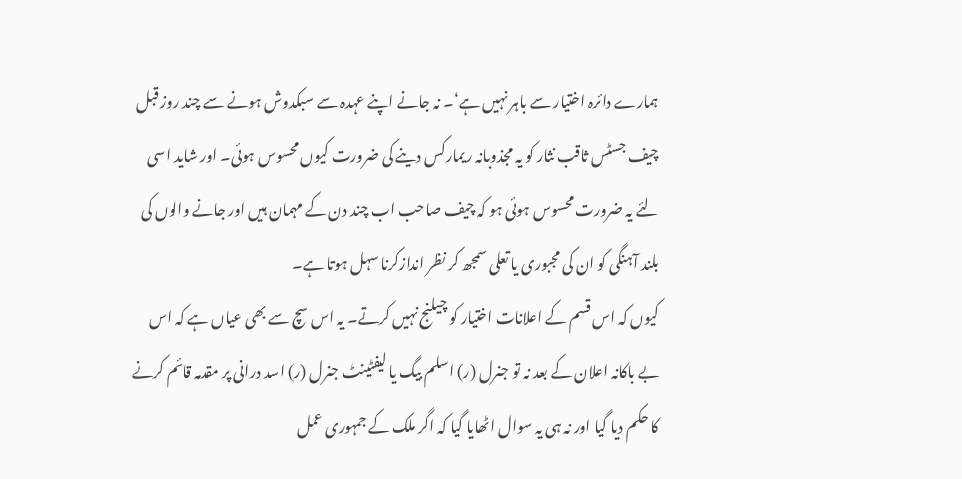ہمارے دائرہ اختیار سے باہر نہیں ہے‘۔ نہ جانے اپنے عہدہ سے سبکدوش ہونے سے چند روز قبل چیف جسٹس ثاقب نثار کو یہ مجذوبانہ ریمارکس دینے کی ضرورت کیوں محسوس ہوئی۔ اور شاید اسی لئے یہ ضرورت محسوس ہوئی ہو کہ چیف صاحب اب چند دن کے مہمان ہیں اور جانے والوں کی بلند آہنگی کو ان کی مجبوری یا تعلی سمجھ کر نظر اندازکرنا سہل ہوتا ہے۔
کیوں کہ اس قسم کے اعلانات اختیار کو چیلنج نہیں کرتے۔ یہ اس سچ سے بھی عیاں ہے کہ اس بے باکانہ اعلان کے بعد نہ تو جنرل (ر) اسلم بیگ یا لیفٹینٹ جنرل (ر) اسد درانی پر مقدمہ قائم کرنے کا حکم دیا گیا اور نہ ہی یہ سوال اٹھایا گیا کہ اگر ملک کے جمہوری عمل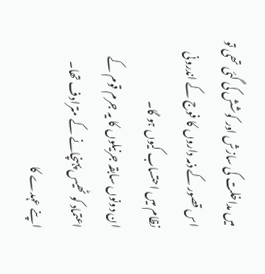میں مداخلت کی سازش اور کوشش کی گئی تھی تو اس قصور کے ذمہ داروں کا فوج کے اندرونی نظام میں احتساب کیوں ہو گا۔
ان دونوں سابقہ جرنیلوں کا یہ جرم قوم کے اعتماد کو ٹھیس پہنچانے کے مترادف تھا۔ اپنے عہدے کا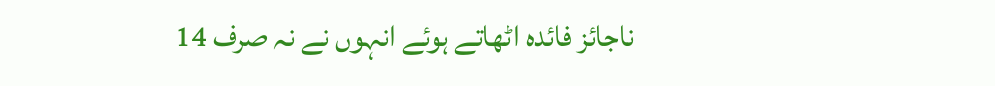ناجائز فائدہ اٹھاتے ہوئے انہوں نے نہ صرف 14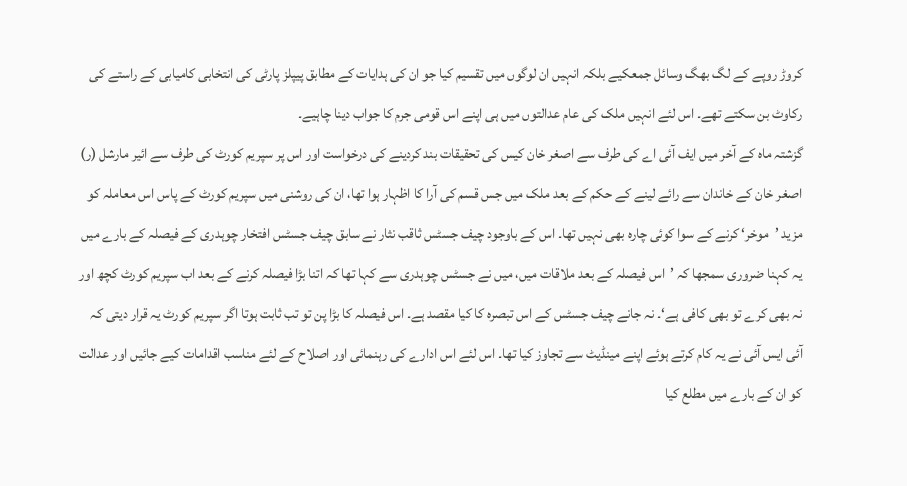کروڑ روپے کے لگ بھگ وسائل جمعکیے بلکہ انہیں ان لوگوں میں تقسیم کیا جو ان کی ہدایات کے مطابق پیپلز پارٹی کی انتخابی کامیابی کے راستے کی رکاوٹ بن سکتے تھے۔ اس لئے انہیں ملک کی عام عدالتوں میں ہی اپنے اس قومی جرم کا جواب دینا چاہیے۔
گزشتہ ماہ کے آخر میں ایف آئی اے کی طرف سے اصغر خان کیس کی تحقیقات بند کردینے کی درخواست اور اس پر سپریم کورٹ کی طرف سے ائیر مارشل (ر) اصغر خان کے خاندان سے رائے لینے کے حکم کے بعد ملک میں جس قسم کی آرا کا اظہار ہوا تھا، ان کی روشنی میں سپریم کورٹ کے پاس اس معاملہ کو مزید ’موخر‘ کرنے کے سوا کوئی چارہ بھی نہیں تھا۔ اس کے باوجود چیف جسٹس ثاقب نثار نے سابق چیف جسٹس افتخار چوہدری کے فیصلہ کے بارے میں یہ کہنا ضروری سمجھا کہ ’اس فیصلہ کے بعد ملاقات میں، میں نے جسٹس چوہدری سے کہا تھا کہ اتنا بڑا فیصلہ کرنے کے بعد اب سپریم کورٹ کچھ اور نہ بھی کرے تو بھی کافی ہے‘۔ نہ جانے چیف جسٹس کے اس تبصرہ کا کیا مقصد ہے۔ اس فیصلہ کا بڑا پن تو تب ثابت ہوتا اگر سپریم کورٹ یہ قرار دیتی کہ آئی ایس آئی نے یہ کام کرتے ہوئے اپنے مینڈیٹ سے تجاوز کیا تھا۔ اس لئے اس ادارے کی رہنمائی اور اصلاح کے لئے مناسب اقدامات کیے جائیں اور عدالت کو ان کے بارے میں مطلع کیا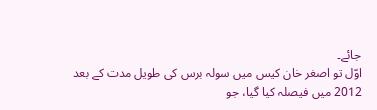جائے۔
اوّل تو اصغر خان کیس میں سولہ برس کی طویل مدت کے بعد 2012 میں فیصلہ کیا گیا، جو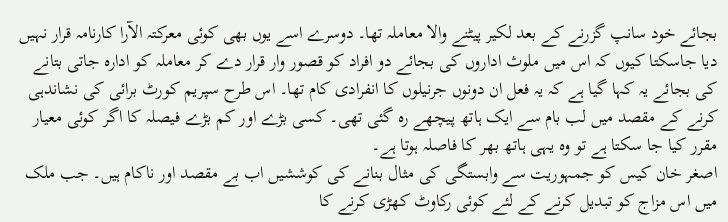بجائے خود سانپ گزرنے کے بعد لکیر پیٹنے والا معاملہ تھا۔ دوسرے اسے یوں بھی کوئی معرکتہ الآرا کارنامہ قرار نہیں دیا جاسکتا کیوں کہ اس میں ملوث اداروں کی بجائے دو افراد کو قصور وار قرار دے کر معاملہ کو ادارہ جاتی بتانے کی بجائے یہ کہا گیا ہے کہ یہ فعل ان دونوں جرنیلوں کا انفرادی کام تھا۔ اس طرح سپریم کورٹ برائی کی نشاندہی کرنے کے مقصد میں لب بام سے ایک ہاتھ پیچھے رہ گئی تھی۔ کسی بڑے اور کم بڑے فیصلہ کا اگر کوئی معیار مقرر کیا جا سکتا ہے تو وہ یہی ہاتھ بھر کا فاصلہ ہوتا ہے۔
اصغر خان کیس کو جمہوریت سے وابستگی کی مثال بنانے کی کوششیں اب بے مقصد اور ناکام ہیں۔ جب ملک میں اس مزاج کو تبدیل کرنے کے لئے کوئی رکاوٹ کھڑی کرنے کا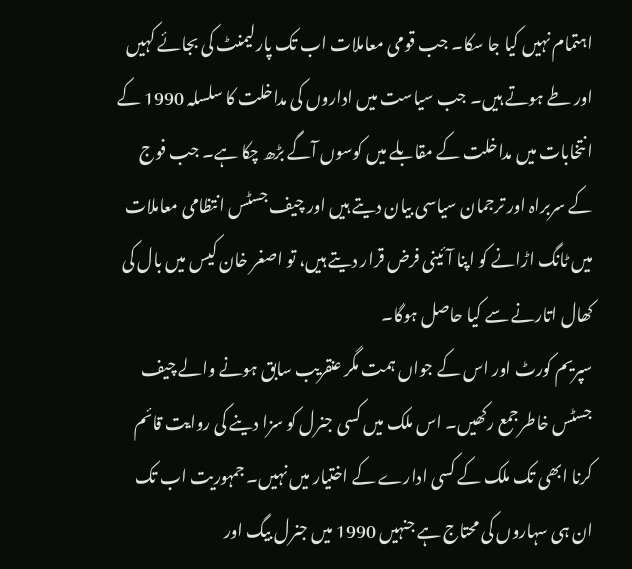اہتمام نہیں کیا جا سکا۔ جب قومی معاملات اب تک پارلیمنٹ کی بجائے کہیں اور طے ہوتے ہیں۔ جب سیاست میں اداروں کی مداخلت کا سلسلہ 1990 کے انتخابات میں مداخلت کے مقابلے میں کوسوں آگے بڑھ چکا ہے۔ جب فوج کے سربراہ اور ترجمان سیاسی بیان دیتے ہیں اور چیف جسٹس انتظامی معاملات میں ٹانگ اڑانے کو اپنا آئینی فرض قرار دیتے ہیں، تو اصغر خان کیس میں بال کی کھال اتارنے سے کیا حاصل ہوگا۔
سپریم کورٹ اور اس کے جواں ہمت مگر عنقریب سابق ہونے والے چیف جسٹس خاطرجمع رکھیں۔ اس ملک میں کسی جنرل کو سزا دینے کی روایت قائم کرنا ابھی تک ملک کے کسی ادارے کے اختیار میں نہیں۔ جمہوریت اب تک ان ہی سہاروں کی محتاج ہے جنہیں 1990 میں جنرل بیگ اور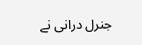جنرل درانی نے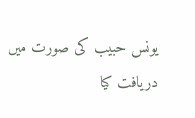یونس حبیب کی صورت میں دریافت کیا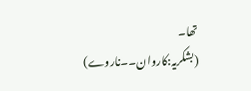تھا۔
(بشکریہ:کاروان۔۔ناروے)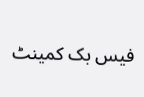فیس بک کمینٹ